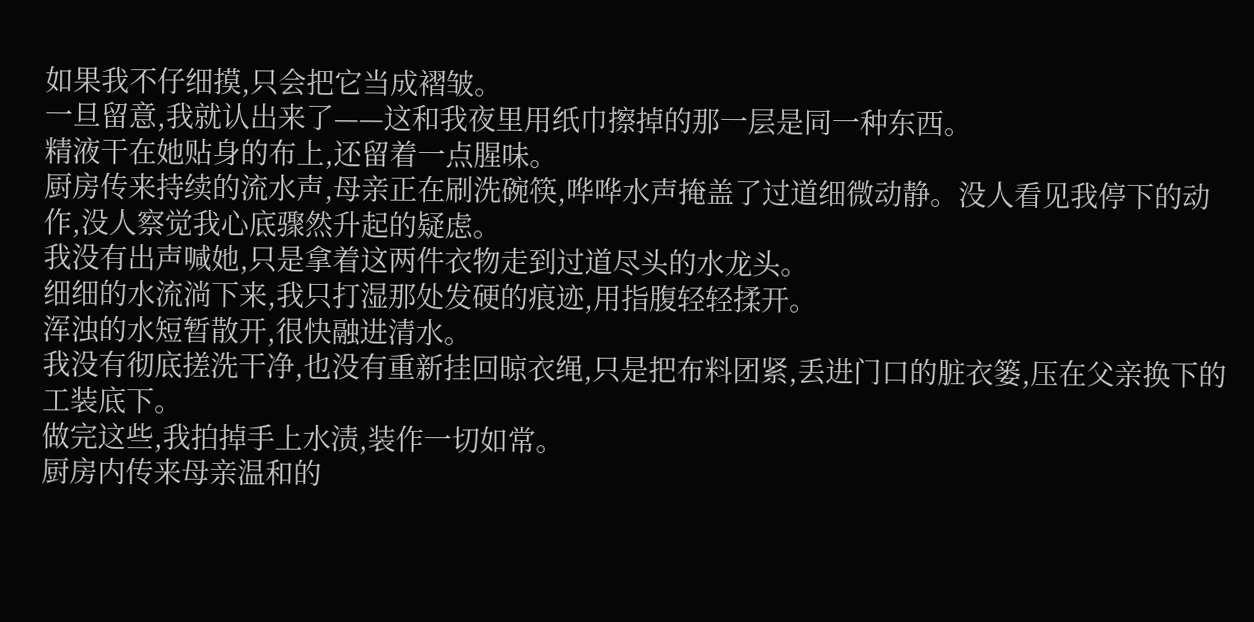如果我不仔细摸,只会把它当成褶皱。
一旦留意,我就认出来了——这和我夜里用纸巾擦掉的那一层是同一种东西。
精液干在她贴身的布上,还留着一点腥味。
厨房传来持续的流水声,母亲正在刷洗碗筷,哗哗水声掩盖了过道细微动静。没人看见我停下的动作,没人察觉我心底骤然升起的疑虑。
我没有出声喊她,只是拿着这两件衣物走到过道尽头的水龙头。
细细的水流淌下来,我只打湿那处发硬的痕迹,用指腹轻轻揉开。
浑浊的水短暂散开,很快融进清水。
我没有彻底搓洗干净,也没有重新挂回晾衣绳,只是把布料团紧,丢进门口的脏衣篓,压在父亲换下的工装底下。
做完这些,我拍掉手上水渍,装作一切如常。
厨房内传来母亲温和的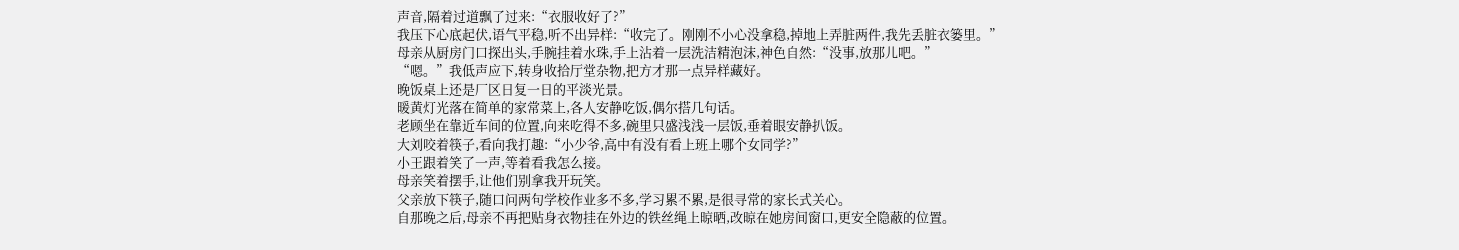声音,隔着过道飘了过来:“衣服收好了?”
我压下心底起伏,语气平稳,听不出异样:“收完了。刚刚不小心没拿稳,掉地上弄脏两件,我先丢脏衣篓里。”
母亲从厨房门口探出头,手腕挂着水珠,手上沾着一层洗洁精泡沫,神色自然:“没事,放那儿吧。”
“嗯。”我低声应下,转身收拾厅堂杂物,把方才那一点异样藏好。
晚饭桌上还是厂区日复一日的平淡光景。
暖黄灯光落在简单的家常菜上,各人安静吃饭,偶尔搭几句话。
老顾坐在靠近车间的位置,向来吃得不多,碗里只盛浅浅一层饭,垂着眼安静扒饭。
大刘咬着筷子,看向我打趣:“小少爷,高中有没有看上班上哪个女同学?”
小王跟着笑了一声,等着看我怎么接。
母亲笑着摆手,让他们别拿我开玩笑。
父亲放下筷子,随口问两句学校作业多不多,学习累不累,是很寻常的家长式关心。
自那晚之后,母亲不再把贴身衣物挂在外边的铁丝绳上晾晒,改晾在她房间窗口,更安全隐蔽的位置。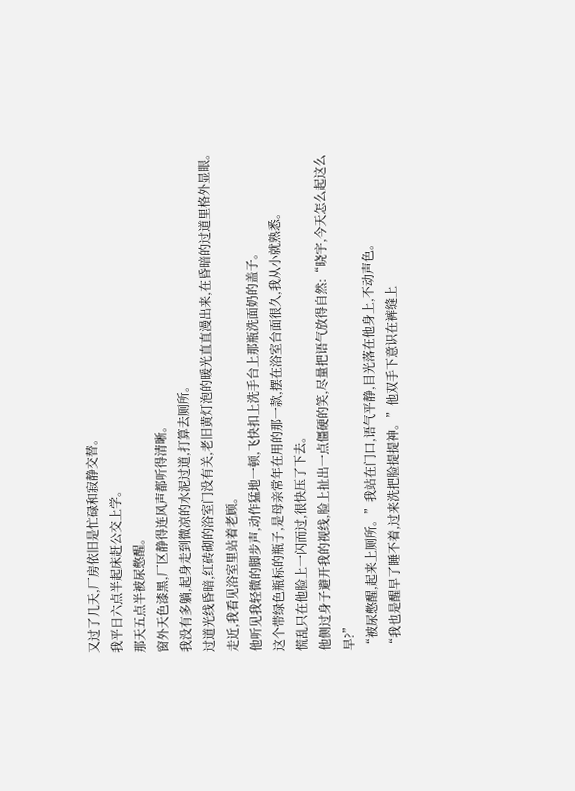又过了几天,厂房依旧是忙碌和寂静交替。
我平日六点半起床赶公交上学。
那天五点半被尿憋醒。
窗外天色漆黑,厂区静得连风声都听得清晰。
我没有多躺,起身走到微凉的水泥过道,打算去厕所。
过道光线昏暗,红砖砌的浴室门没有关,老旧黄灯泡的暖光直直漫出来,在昏暗的过道里格外显眼。
走近,我看见浴室里站着老顾。
他听见我轻微的脚步声,动作猛地一顿,飞快扣上洗手台上那瓶洗面奶的盖子。
这个带绿色瓶标的瓶子,是母亲常年在用的那一款,摆在浴室台面很久,我从小就熟悉。
慌乱只在他脸上一闪而过,很快压了下去。
他侧过身子避开我的视线,脸上扯出一点僵硬的笑,尽量把语气放得自然:“晓宇,今天怎么起这么早?”
“被尿憋醒,起来上厕所。”我站在门口,语气平静,目光落在他身上,不动声色。
“我也是醒早了睡不着,过来洗把脸提提神。”他双手下意识在裤缝上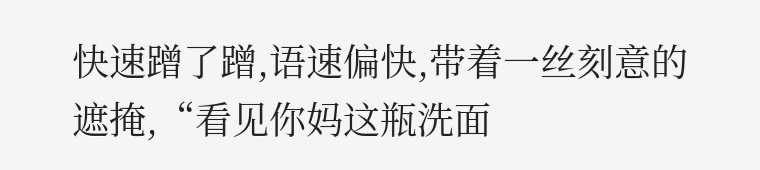快速蹭了蹭,语速偏快,带着一丝刻意的遮掩,“看见你妈这瓶洗面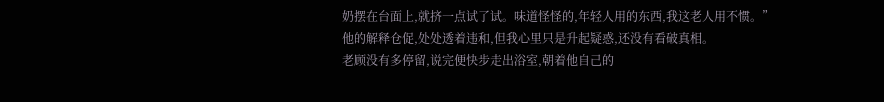奶摆在台面上,就挤一点试了试。味道怪怪的,年轻人用的东西,我这老人用不惯。”
他的解释仓促,处处透着违和,但我心里只是升起疑惑,还没有看破真相。
老顾没有多停留,说完便快步走出浴室,朝着他自己的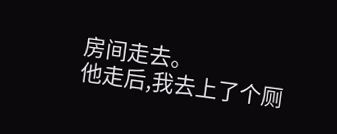房间走去。
他走后,我去上了个厕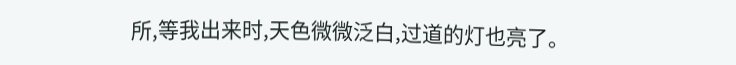所,等我出来时,天色微微泛白,过道的灯也亮了。